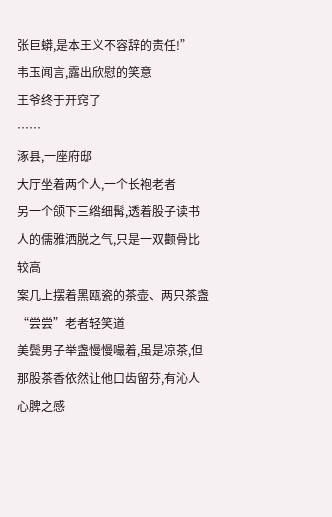张巨蟒,是本王义不容辞的责任!”
韦玉闻言,露出欣慰的笑意
王爷终于开窍了
……
涿县,一座府邸
大厅坐着两个人,一个长袍老者
另一个颌下三绺细髯,透着股子读书人的儒雅洒脱之气,只是一双颧骨比较高
案几上摆着黑瓯瓷的茶壶、两只茶盏
“尝尝”老者轻笑道
美鬓男子举盏慢慢嘬着,虽是凉茶,但那股茶香依然让他口齿留芬,有沁人心脾之感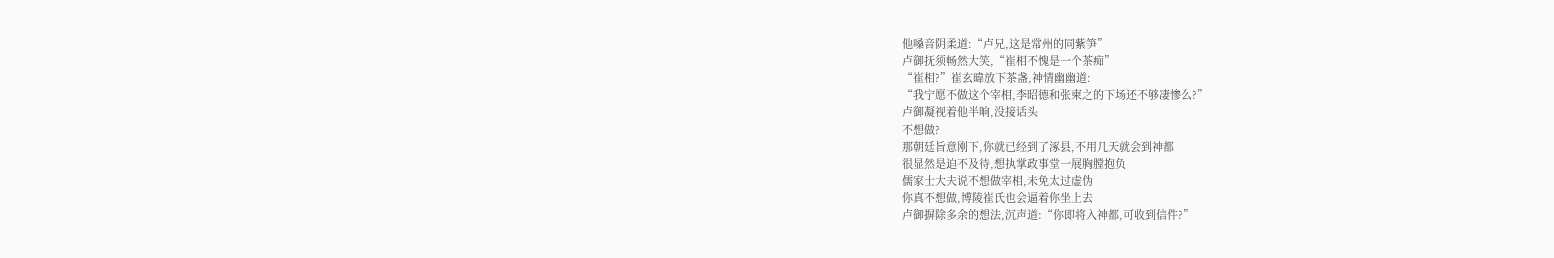他嗓音阴柔道:“卢兄,这是常州的同紫笋”
卢御抚须畅然大笑,“崔相不愧是一个茶痴”
“崔相?”崔玄暐放下茶盏,神情幽幽道:
“我宁愿不做这个宰相,李昭德和张柬之的下场还不够凄惨么?”
卢御凝视着他半晌,没接话头
不想做?
那朝廷旨意刚下,你就已经到了涿县,不用几天就会到神都
很显然是迫不及待,想执掌政事堂一展胸膛抱负
儒家士大夫说不想做宰相,未免太过虚伪
你真不想做,博陵崔氏也会逼着你坐上去
卢御摒除多余的想法,沉声道:“你即将入神都,可收到信件?”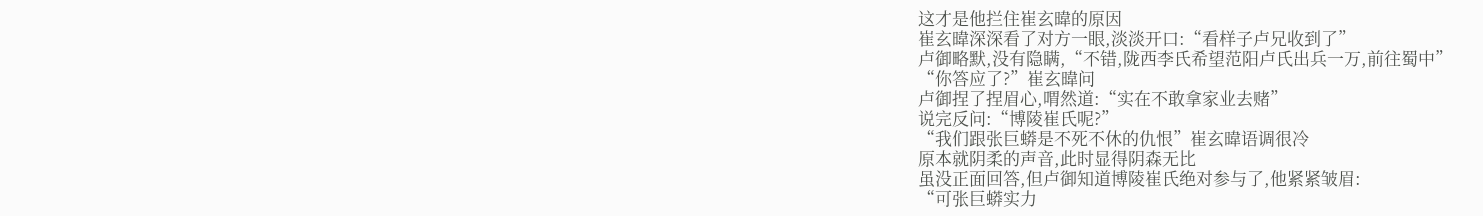这才是他拦住崔玄暐的原因
崔玄暐深深看了对方一眼,淡淡开口:“看样子卢兄收到了”
卢御略默,没有隐瞒,“不错,陇西李氏希望范阳卢氏出兵一万,前往蜀中”
“你答应了?”崔玄暐问
卢御捏了捏眉心,喟然道:“实在不敢拿家业去赌”
说完反问:“博陵崔氏呢?”
“我们跟张巨蟒是不死不休的仇恨”崔玄暐语调很冷
原本就阴柔的声音,此时显得阴森无比
虽没正面回答,但卢御知道博陵崔氏绝对参与了,他紧紧皱眉:
“可张巨蟒实力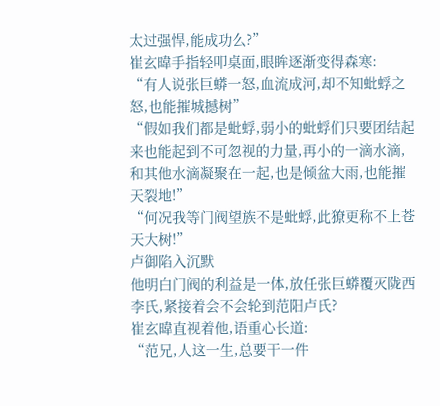太过强悍,能成功么?”
崔玄暐手指轻叩桌面,眼眸逐渐变得森寒:
“有人说张巨蟒一怒,血流成河,却不知蚍蜉之怒,也能摧城撼树”
“假如我们都是蚍蜉,弱小的蚍蜉们只要团结起来也能起到不可忽视的力量,再小的一滴水滴,和其他水滴凝聚在一起,也是倾盆大雨,也能摧天裂地!”
“何况我等门阀望族不是蚍蜉,此獠更称不上苍天大树!”
卢御陷入沉默
他明白门阀的利益是一体,放任张巨蟒覆灭陇西李氏,紧接着会不会轮到范阳卢氏?
崔玄暐直视着他,语重心长道:
“范兄,人这一生,总要干一件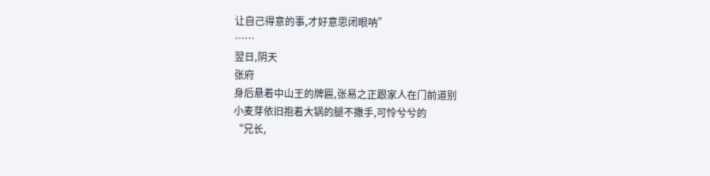让自己得意的事,才好意思闭眼呐”
……
翌日,阴天
张府
身后悬着中山王的牌匾,张易之正跟家人在门前道别
小麦芽依旧抱着大锅的腿不撒手,可怜兮兮的
“兄长,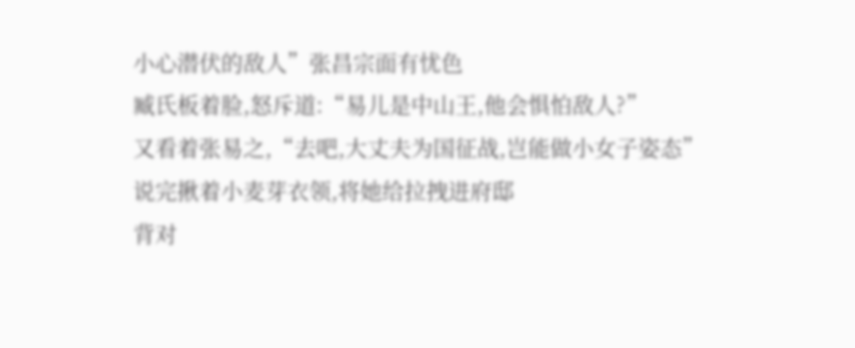小心潜伏的敌人”张昌宗面有忧色
臧氏板着脸,怒斥道:“易儿是中山王,他会惧怕敌人?”
又看着张易之,“去吧,大丈夫为国征战,岂能做小女子姿态”
说完揪着小麦芽衣领,将她给拉拽进府邸
背对